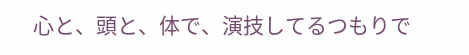心と、頭と、体で、演技してるつもりで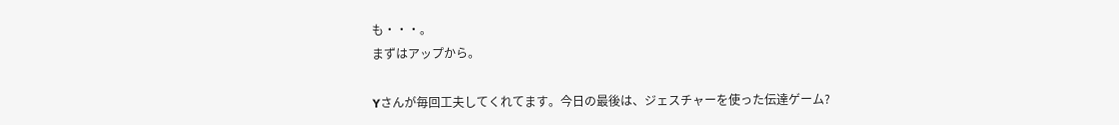も・・・。
まずはアップから。

Yさんが毎回工夫してくれてます。今日の最後は、ジェスチャーを使った伝達ゲーム?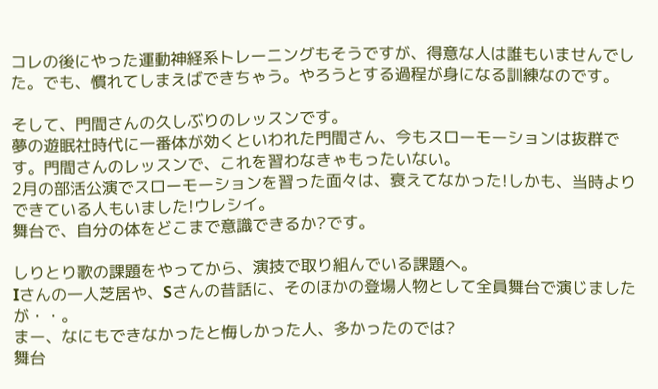コレの後にやった運動神経系トレーニングもそうですが、得意な人は誰もいませんでした。でも、慣れてしまえばできちゃう。やろうとする過程が身になる訓練なのです。

そして、門間さんの久しぶりのレッスンです。
夢の遊眠社時代に一番体が効くといわれた門間さん、今もスローモーションは抜群です。門間さんのレッスンで、これを習わなきゃもったいない。
2月の部活公演でスローモーションを習った面々は、衰えてなかった!しかも、当時よりできている人もいました!ウレシイ。
舞台で、自分の体をどこまで意識できるか?です。

しりとり歌の課題をやってから、演技で取り組んでいる課題へ。
Iさんの一人芝居や、Sさんの昔話に、そのほかの登場人物として全員舞台で演じましたが・・。
まー、なにもできなかったと悔しかった人、多かったのでは?
舞台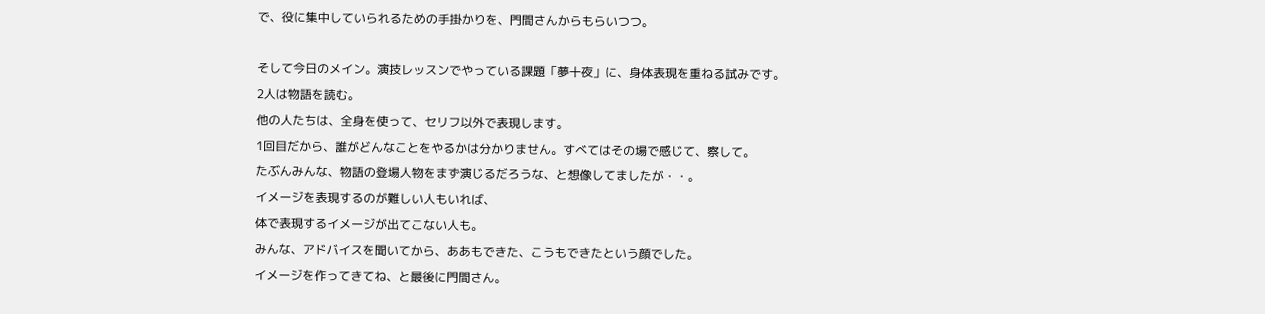で、役に集中していられるための手掛かりを、門間さんからもらいつつ。

そして今日のメイン。演技レッスンでやっている課題「夢十夜」に、身体表現を重ねる試みです。
2人は物語を読む。
他の人たちは、全身を使って、セリフ以外で表現します。
1回目だから、誰がどんなことをやるかは分かりません。すべてはその場で感じて、察して。
たぶんみんな、物語の登場人物をまず演じるだろうな、と想像してましたが・・。
イメージを表現するのが難しい人もいれば、
体で表現するイメージが出てこない人も。
みんな、アドバイスを聞いてから、ああもできた、こうもできたという顔でした。
イメージを作ってきてね、と最後に門間さん。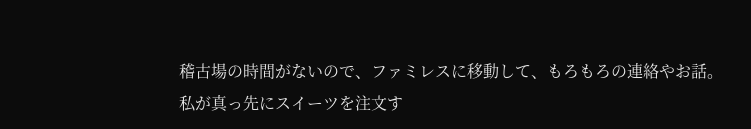稽古場の時間がないので、ファミレスに移動して、もろもろの連絡やお話。
私が真っ先にスイーツを注文す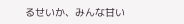るせいか、みんな甘い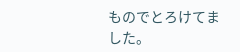ものでとろけてました。